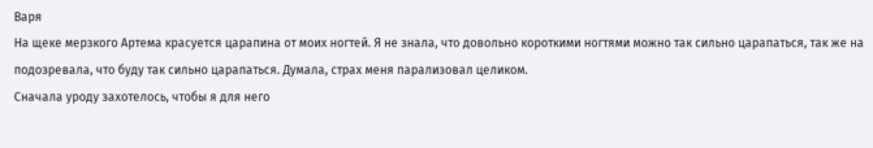Варя
На щеке мерзкого Артема красуется царапина от моих ногтей. Я не знала, что довольно короткими ногтями можно так сильно царапаться, так же на подозревала, что буду так сильно царапаться. Думала, страх меня парализовал целиком.
Сначала уроду захотелось, чтобы я для него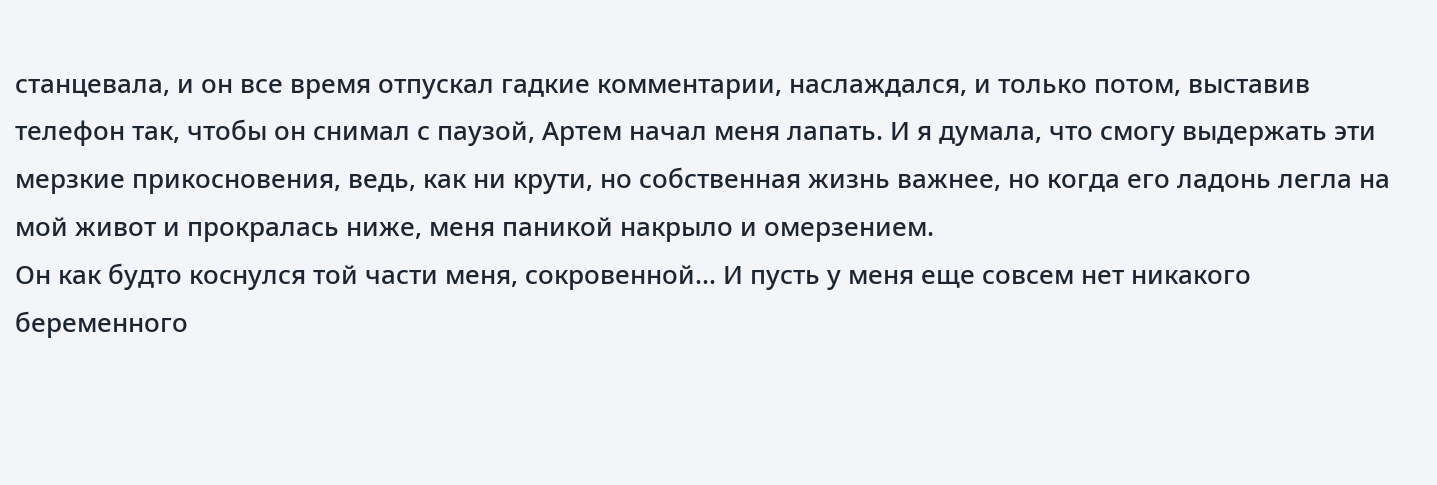станцевала, и он все время отпускал гадкие комментарии, наслаждался, и только потом, выставив телефон так, чтобы он снимал с паузой, Артем начал меня лапать. И я думала, что смогу выдержать эти мерзкие прикосновения, ведь, как ни крути, но собственная жизнь важнее, но когда его ладонь легла на мой живот и прокралась ниже, меня паникой накрыло и омерзением.
Он как будто коснулся той части меня, сокровенной… И пусть у меня еще совсем нет никакого беременного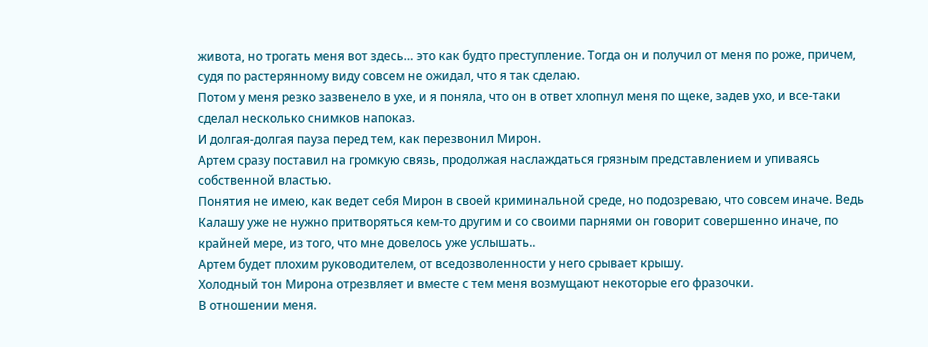живота, но трогать меня вот здесь… это как будто преступление. Тогда он и получил от меня по роже, причем, судя по растерянному виду совсем не ожидал, что я так сделаю.
Потом у меня резко зазвенело в ухе, и я поняла, что он в ответ хлопнул меня по щеке, задев ухо, и все-таки сделал несколько снимков напоказ.
И долгая-долгая пауза перед тем, как перезвонил Мирон.
Артем сразу поставил на громкую связь, продолжая наслаждаться грязным представлением и упиваясь собственной властью.
Понятия не имею, как ведет себя Мирон в своей криминальной среде, но подозреваю, что совсем иначе. Ведь Калашу уже не нужно притворяться кем-то другим и со своими парнями он говорит совершенно иначе, по крайней мере, из того, что мне довелось уже услышать..
Артем будет плохим руководителем, от вседозволенности у него срывает крышу.
Холодный тон Мирона отрезвляет и вместе с тем меня возмущают некоторые его фразочки.
В отношении меня.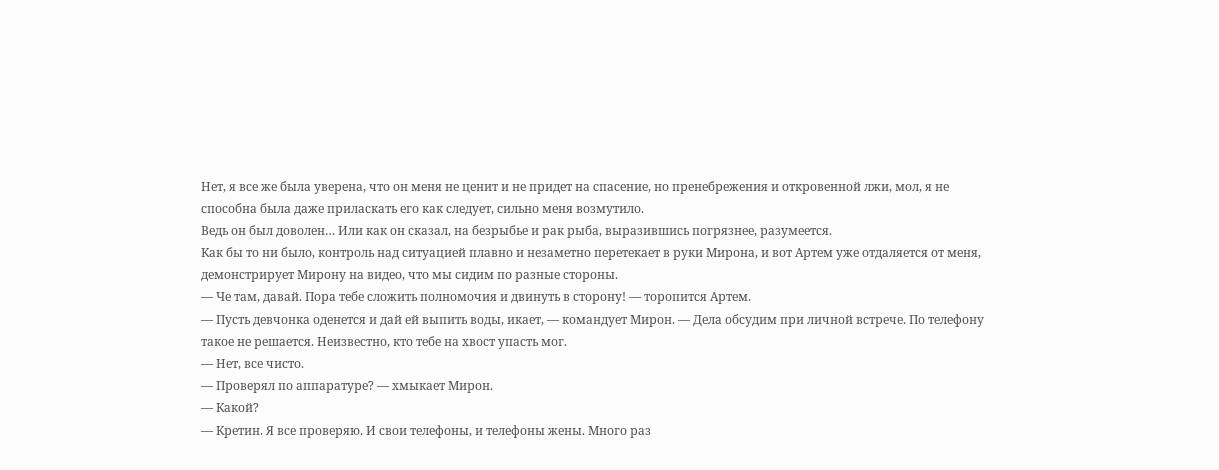Нет, я все же была уверена, что он меня не ценит и не придет на спасение, но пренебрежения и откровенной лжи, мол, я не способна была даже приласкать его как следует, сильно меня возмутило.
Ведь он был доволен… Или как он сказал, на безрыбье и рак рыба, выразившись погрязнее, разумеется.
Как бы то ни было, контроль над ситуацией плавно и незаметно перетекает в руки Мирона, и вот Артем уже отдаляется от меня, демонстрирует Мирону на видео, что мы сидим по разные стороны.
— Че там, давай. Пора тебе сложить полномочия и двинуть в сторону! — торопится Артем.
— Пусть девчонка оденется и дай ей выпить воды, икает, — командует Мирон. — Дела обсудим при личной встрече. По телефону такое не решается. Неизвестно, кто тебе на хвост упасть мог.
— Нет, все чисто.
— Проверял по аппаратуре? — хмыкает Мирон.
— Какой?
— Кретин. Я все проверяю. И свои телефоны, и телефоны жены. Много раз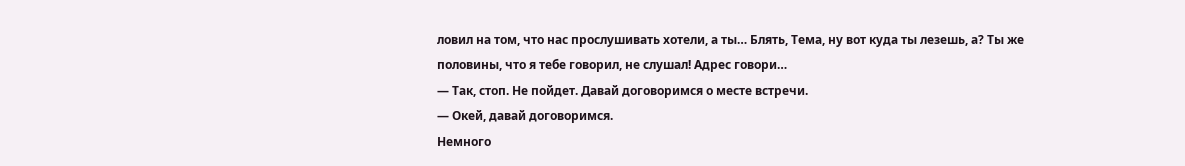ловил на том, что нас прослушивать хотели, а ты… Блять, Тема, ну вот куда ты лезешь, а? Ты же половины, что я тебе говорил, не слушал! Адрес говори…
— Так, стоп. Не пойдет. Давай договоримся о месте встречи.
— Окей, давай договоримся.
Немного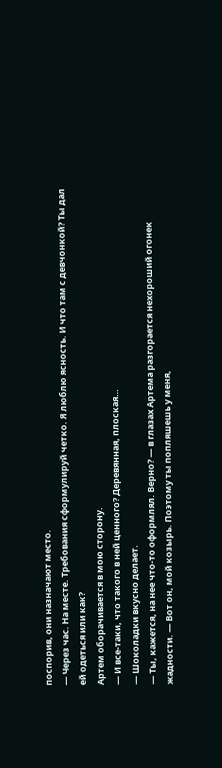поспорив, они назначают место.
— Через час. На месте. Требования сформулируй четко. Я люблю ясность. И что там с девчонкой? Ты дал ей одеться или как?
Артем оборачивается в мою сторону.
— И все-таки, что такого в ней ценного? Деревянная, плоская…
— Шоколадки вкусно делает.
— Ты, кажется, на нее что-то оформлял. Верно? — в глазах Артема разгорается нехороший огонек жадности. — Вот он, мой козырь. Поэтому ты попляшешь у меня,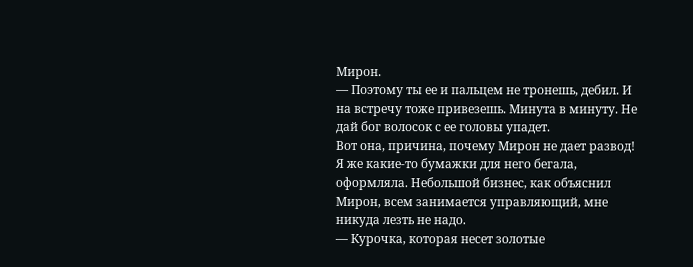Мирон.
— Поэтому ты ее и пальцем не тронешь, дебил. И на встречу тоже привезешь. Минута в минуту. Не дай бог волосок с ее головы упадет.
Вот она, причина, почему Мирон не дает развод! Я же какие-то бумажки для него бегала, оформляла. Небольшой бизнес, как объяснил Мирон, всем занимается управляющий, мне никуда лезть не надо.
— Курочка, которая несет золотые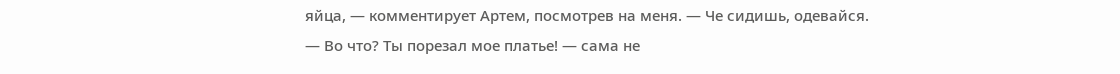яйца, — комментирует Артем, посмотрев на меня. — Че сидишь, одевайся.
— Во что? Ты порезал мое платье! — сама не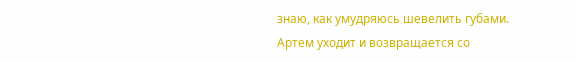знаю, как умудряюсь шевелить губами.
Артем уходит и возвращается со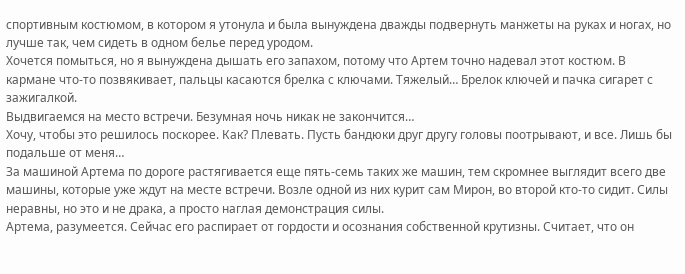спортивным костюмом, в котором я утонула и была вынуждена дважды подвернуть манжеты на руках и ногах, но лучше так, чем сидеть в одном белье перед уродом.
Хочется помыться, но я вынуждена дышать его запахом, потому что Артем точно надевал этот костюм. В кармане что-то позвякивает, пальцы касаются брелка с ключами. Тяжелый… Брелок ключей и пачка сигарет с зажигалкой.
Выдвигаемся на место встречи. Безумная ночь никак не закончится…
Хочу, чтобы это решилось поскорее. Как? Плевать. Пусть бандюки друг другу головы поотрывают, и все. Лишь бы подальше от меня…
За машиной Артема по дороге растягивается еще пять-семь таких же машин, тем скромнее выглядит всего две машины, которые уже ждут на месте встречи. Возле одной из них курит сам Мирон, во второй кто-то сидит. Силы неравны, но это и не драка, а просто наглая демонстрация силы.
Артема, разумеется. Сейчас его распирает от гордости и осознания собственной крутизны. Считает, что он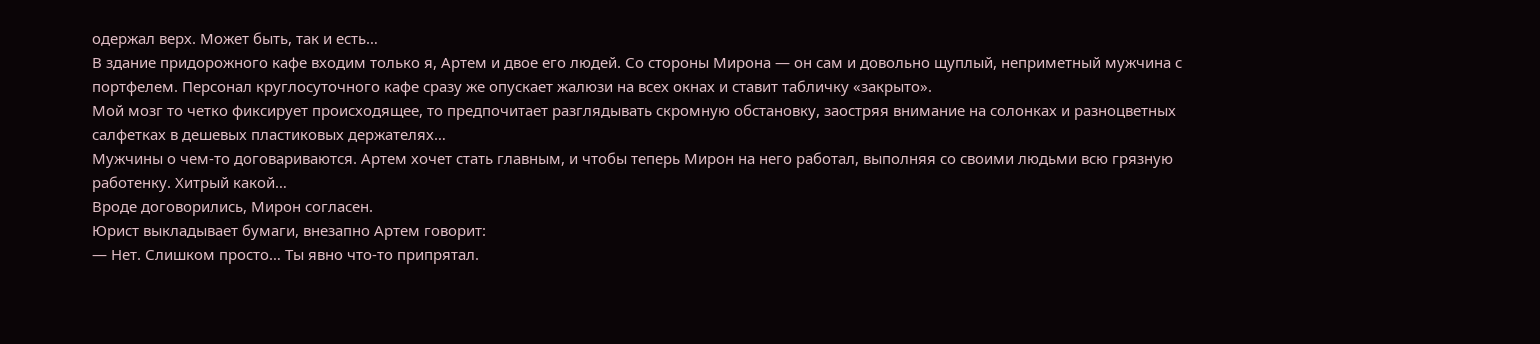одержал верх. Может быть, так и есть…
В здание придорожного кафе входим только я, Артем и двое его людей. Со стороны Мирона — он сам и довольно щуплый, неприметный мужчина с портфелем. Персонал круглосуточного кафе сразу же опускает жалюзи на всех окнах и ставит табличку «закрыто».
Мой мозг то четко фиксирует происходящее, то предпочитает разглядывать скромную обстановку, заостряя внимание на солонках и разноцветных салфетках в дешевых пластиковых держателях…
Мужчины о чем-то договариваются. Артем хочет стать главным, и чтобы теперь Мирон на него работал, выполняя со своими людьми всю грязную работенку. Хитрый какой…
Вроде договорились, Мирон согласен.
Юрист выкладывает бумаги, внезапно Артем говорит:
— Нет. Слишком просто… Ты явно что-то припрятал.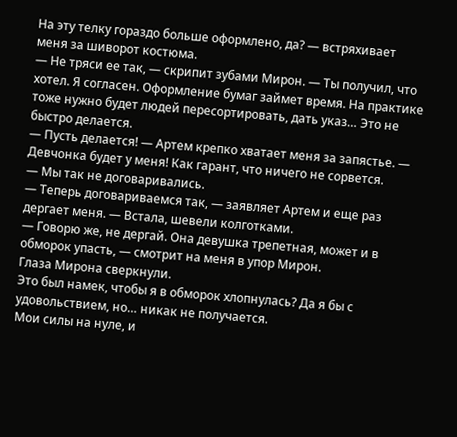На эту телку гораздо больше оформлено, да? — встряхивает меня за шиворот костюма.
— Не тряси ее так, — скрипит зубами Мирон. — Ты получил, что хотел. Я согласен. Оформление бумаг займет время. На практике тоже нужно будет людей пересортировать, дать указ… Это не быстро делается.
— Пусть делается! — Артем крепко хватает меня за запястье. — Девчонка будет у меня! Как гарант, что ничего не сорвется.
— Мы так не договаривались.
— Теперь договариваемся так, — заявляет Артем и еще раз дергает меня. — Встала, шевели колготками.
— Говорю же, не дергай. Она девушка трепетная, может и в обморок упасть, — смотрит на меня в упор Мирон.
Глаза Мирона сверкнули.
Это был намек, чтобы я в обморок хлопнулась? Да я бы с удовольствием, но… никак не получается.
Мои силы на нуле, и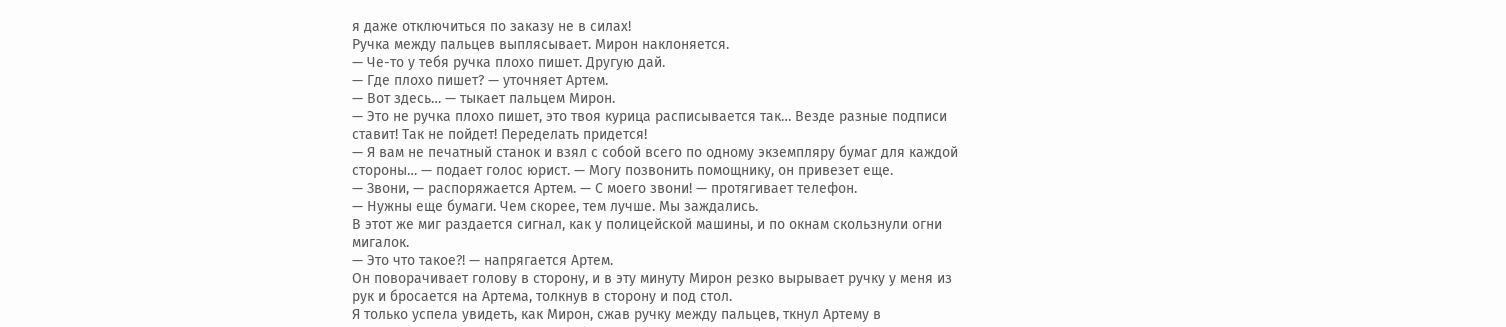я даже отключиться по заказу не в силах!
Ручка между пальцев выплясывает. Мирон наклоняется.
— Че-то у тебя ручка плохо пишет. Другую дай.
— Где плохо пишет? — уточняет Артем.
— Вот здесь… — тыкает пальцем Мирон.
— Это не ручка плохо пишет, это твоя курица расписывается так… Везде разные подписи ставит! Так не пойдет! Переделать придется!
— Я вам не печатный станок и взял с собой всего по одному экземпляру бумаг для каждой стороны… — подает голос юрист. — Могу позвонить помощнику, он привезет еще.
— Звони, — распоряжается Артем. — С моего звони! — протягивает телефон.
— Нужны еще бумаги. Чем скорее, тем лучше. Мы заждались.
В этот же миг раздается сигнал, как у полицейской машины, и по окнам скользнули огни мигалок.
— Это что такое?! — напрягается Артем.
Он поворачивает голову в сторону, и в эту минуту Мирон резко вырывает ручку у меня из рук и бросается на Артема, толкнув в сторону и под стол.
Я только успела увидеть, как Мирон, сжав ручку между пальцев, ткнул Артему в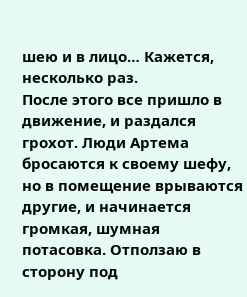шею и в лицо… Кажется, несколько раз.
После этого все пришло в движение, и раздался грохот. Люди Артема бросаются к своему шефу, но в помещение врываются другие, и начинается громкая, шумная потасовка. Отползаю в сторону под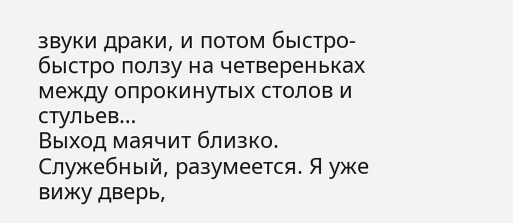звуки драки, и потом быстро-быстро ползу на четвереньках между опрокинутых столов и стульев…
Выход маячит близко. Служебный, разумеется. Я уже вижу дверь,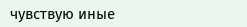чувствую иные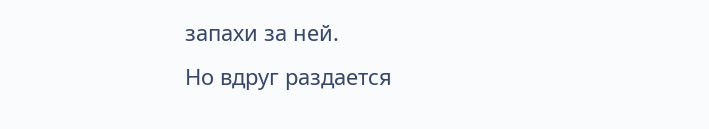запахи за ней.
Но вдруг раздается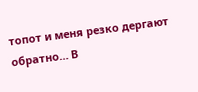топот и меня резко дергают обратно… В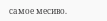самое месиво.